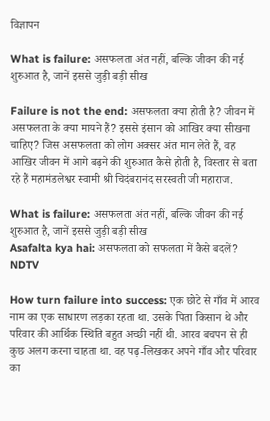विज्ञापन

What is failure: असफलता अंत नहीं, बल्कि जीवन की नई शुरुआत है, जानें इससे जुड़ी बड़ी सीख

Failure is not the end: असफलता क्या होती है? जीवन में असफलता के क्या मायने हैं? इससे इंसान को आखिर क्या सीखना चाहिए? जिस असफलता को लोग अक्सर अंत मान लेते हैं, वह आखिर जीवन में आगे बढ़ने की शुरुआत कैसे होती है, विस्तार से बता रहे हैं महामंडलेश्वर स्वामी श्री चिदंबरानंद सरस्वती जी महाराज.

What is failure: असफलता अंत नहीं, बल्कि जीवन की नई शुरुआत है, जानें इससे जुड़ी बड़ी सीख
Asafalta kya hai: असफलता को सफलता में कैसे बदलें?
NDTV

How turn failure into success: एक छोटे से गाँव में आरव नाम का एक साधारण लड़का रहता था. उसके पिता किसान थे और परिवार की आर्थिक स्थिति बहुत अच्छी नहीं थी. आरव बचपन से ही कुछ अलग करना चाहता था. वह पढ़-लिखकर अपने गाँव और परिवार का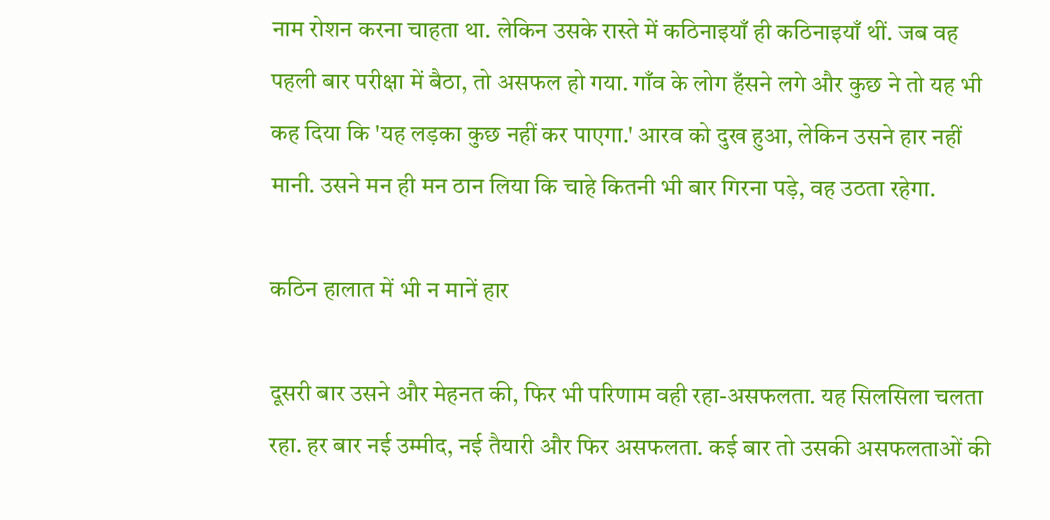नाम रोशन करना चाहता था. लेकिन उसके रास्ते में कठिनाइयाँ ही कठिनाइयाँ थीं. जब वह पहली बार परीक्षा में बैठा, तो असफल हो गया. गाँव के लोग हँसने लगे और कुछ ने तो यह भी कह दिया कि 'यह लड़का कुछ नहीं कर पाएगा.' आरव को दुख हुआ, लेकिन उसने हार नहीं मानी. उसने मन ही मन ठान लिया कि चाहे कितनी भी बार गिरना पड़े, वह उठता रहेगा.

कठिन हालात में भी न मानें हार

दूसरी बार उसने और मेहनत की, फिर भी परिणाम वही रहा-असफलता. यह सिलसिला चलता रहा. हर बार नई उम्मीद, नई तैयारी और फिर असफलता. कई बार तो उसकी असफलताओं की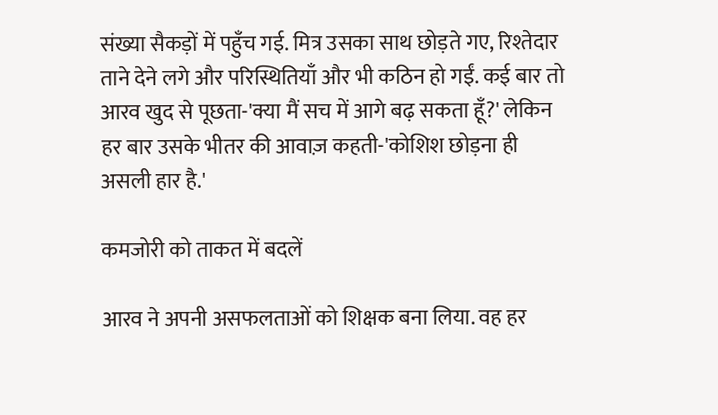संख्या सैकड़ों में पहुँच गई. मित्र उसका साथ छोड़ते गए, रिश्तेदार ताने देने लगे और परिस्थितियाँ और भी कठिन हो गईं. कई बार तो आरव खुद से पूछता-'क्या मैं सच में आगे बढ़ सकता हूँ?' लेकिन हर बार उसके भीतर की आवाज़ कहती-'कोशिश छोड़ना ही असली हार है.'

कमजोरी को ताकत में बदलें

आरव ने अपनी असफलताओं को शिक्षक बना लिया. वह हर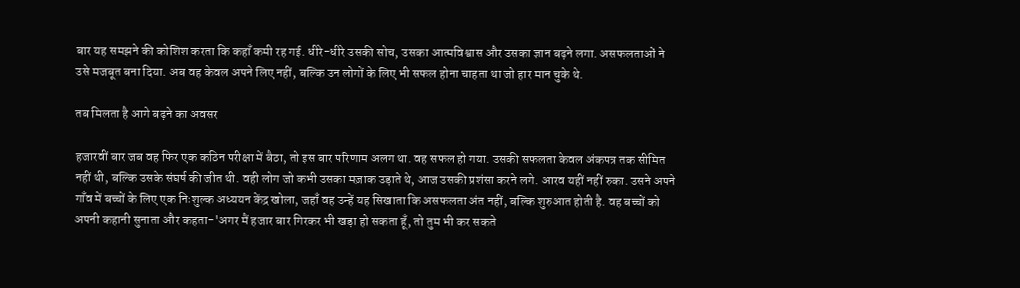बार यह समझने की कोशिश करता कि कहाँ कमी रह गई. धीरे-धीरे उसकी सोच, उसका आत्मविश्वास और उसका ज्ञान बढ़ने लगा. असफलताओं ने उसे मजबूत बना दिया. अब वह केवल अपने लिए नहीं, बल्कि उन लोगों के लिए भी सफल होना चाहता था जो हार मान चुके थे.

तब मिलता है आगे बढ़ने का अवसर

हजारवीं बार जब वह फिर एक कठिन परीक्षा में बैठा, तो इस बार परिणाम अलग था. वह सफल हो गया. उसकी सफलता केवल अंकपत्र तक सीमित नहीं थी, बल्कि उसके संघर्ष की जीत थी. वही लोग जो कभी उसका मज़ाक उड़ाते थे, आज उसकी प्रशंसा करने लगे. आरव यहीं नहीं रुका. उसने अपने गाँव में बच्चों के लिए एक निःशुल्क अध्ययन केंद्र खोला, जहाँ वह उन्हें यह सिखाता कि असफलता अंत नहीं, बल्कि शुरुआत होती है. वह बच्चों को अपनी कहानी सुनाता और कहता-'अगर मैं हजार बार गिरकर भी खड़ा हो सकता हूँ, तो तुम भी कर सकते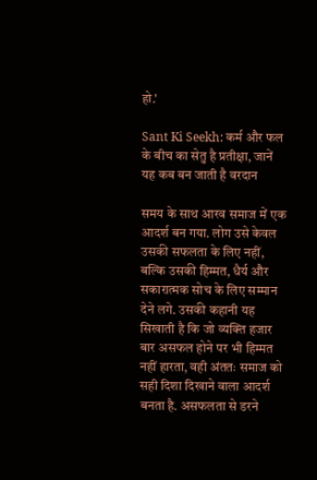हो.'

Sant Ki Seekh: कर्म और फल के बीच का सेतु है प्रतीक्षा, जानें यह कब बन जाती है वरदान

समय के साथ आरव समाज में एक आदर्श बन गया. लोग उसे केवल उसकी सफलता के लिए नहीं, बल्कि उसकी हिम्मत, धैर्य और सकारात्मक सोच के लिए सम्मान देने लगे. उसकी कहानी यह सिखाती है कि जो व्यक्ति हजार बार असफल होने पर भी हिम्मत नहीं हारता, वही अंततः समाज को सही दिशा दिखाने वाला आदर्श बनता है. असफलता से डरने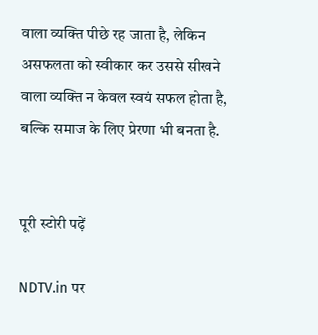वाला व्यक्ति पीछे रह जाता है, लेकिन असफलता को स्वीकार कर उससे सीखने वाला व्यक्ति न केवल स्वयं सफल होता है, बल्कि समाज के लिए प्रेरणा भी बनता है.


पूरी स्टोरी पढ़ें

NDTV.in पर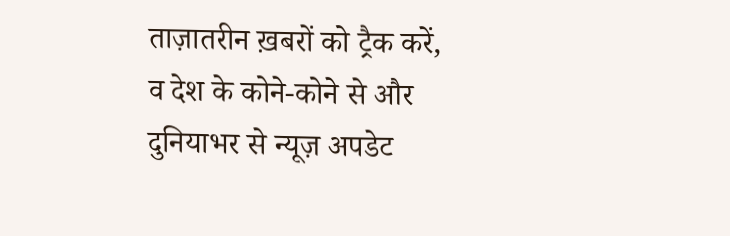ताज़ातरीन ख़बरों को ट्रैक करें, व देश के कोने-कोने से और दुनियाभर से न्यूज़ अपडेट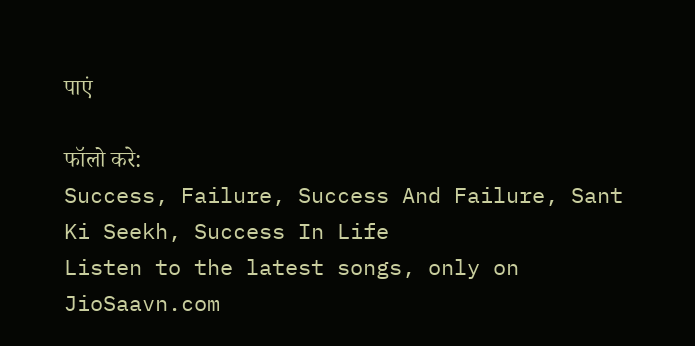पाएं

फॉलो करे:
Success, Failure, Success And Failure, Sant Ki Seekh, Success In Life
Listen to the latest songs, only on JioSaavn.com